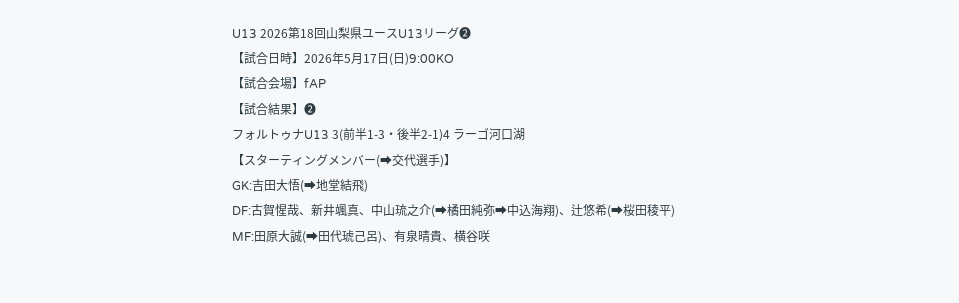U13 2026第18回山梨県ユースU13リーグ❷
【試合日時】2026年5月17日(日)9:00KO
【試合会場】fAP
【試合結果】❷
フォルトゥナU13 3(前半1-3・後半2-1)4 ラーゴ河口湖
【スターティングメンバー(➡交代選手)】
GK:吉田大悟(➡地堂結飛)
DF:古賀惺哉、新井颯真、中山琉之介(➡橘田純弥➡中込海翔)、辻悠希(➡桜田稜平)
MF:田原大誠(➡田代琥己呂)、有泉晴貴、横谷咲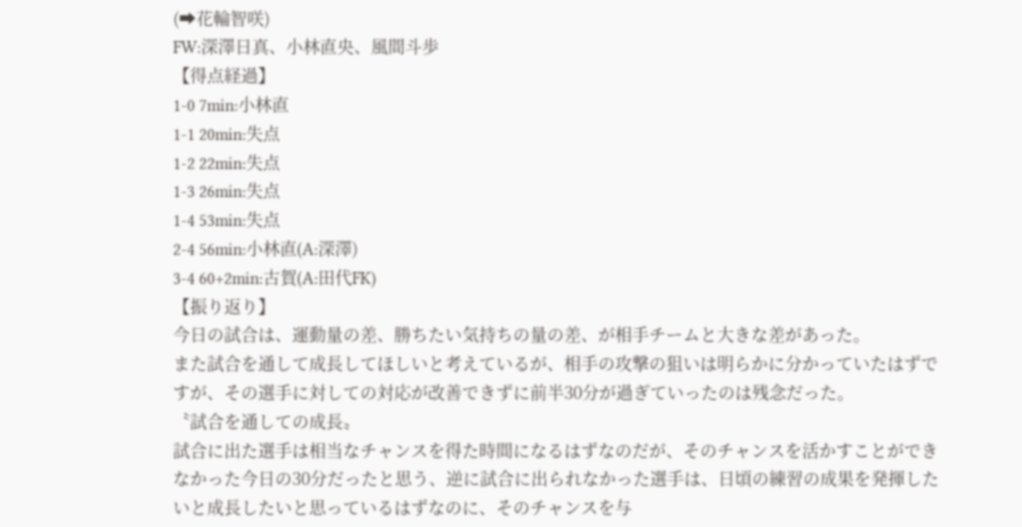(➡花輪智咲)
FW:深澤日真、小林直央、風間斗歩
【得点経過】
1-0 7min:小林直
1-1 20min:失点
1-2 22min:失点
1-3 26min:失点
1-4 53min:失点
2-4 56min:小林直(A:深澤)
3-4 60+2min:古賀(A:田代FK)
【振り返り】
今日の試合は、運動量の差、勝ちたい気持ちの量の差、が相手チームと大きな差があった。
また試合を通して成長してほしいと考えているが、相手の攻撃の狙いは明らかに分かっていたはずですが、その選手に対しての対応が改善できずに前半30分が過ぎていったのは残念だった。
〝試合を通しての成長〟
試合に出た選手は相当なチャンスを得た時間になるはずなのだが、そのチャンスを活かすことができなかった今日の30分だったと思う、逆に試合に出られなかった選手は、日頃の練習の成果を発揮したいと成長したいと思っているはずなのに、そのチャンスを与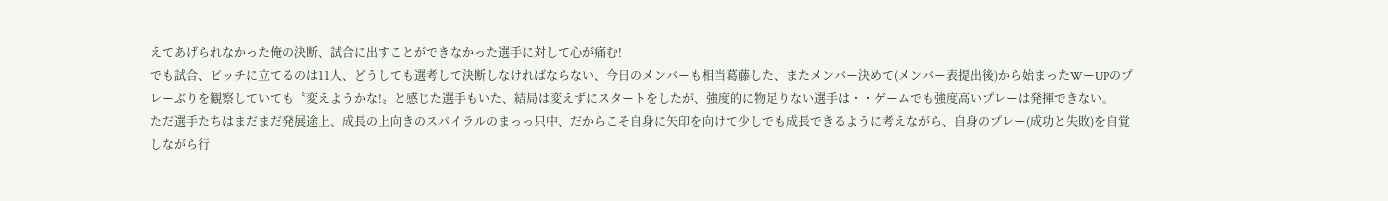えてあげられなかった俺の決断、試合に出すことができなかった選手に対して心が痛む!
でも試合、ピッチに立てるのは11人、どうしても選考して決断しなければならない、今日のメンバーも相当葛藤した、またメンバー決めて(メンバー表提出後)から始まったWーUPのプレーぶりを観察していても〝変えようかな!〟と感じた選手もいた、結局は変えずにスタートをしたが、強度的に物足りない選手は・・ゲームでも強度高いプレーは発揮できない。
ただ選手たちはまだまだ発展途上、成長の上向きのスパイラルのまっっ只中、だからこそ自身に矢印を向けて少しでも成長できるように考えながら、自身のプレー(成功と失敗)を自覚しながら行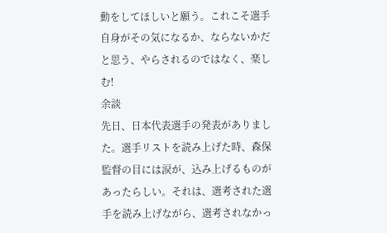動をしてほしいと願う。これこそ選手自身がその気になるか、ならないかだと思う、やらされるのではなく、楽しむ!
余談
先日、日本代表選手の発表がありました。選手リストを読み上げた時、森保監督の目には涙が、込み上げるものがあったらしい。それは、選考された選手を読み上げながら、選考されなかっ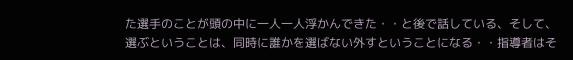た選手のことが頭の中に一人一人浮かんできた・・と後で話している、そして、選ぶということは、同時に誰かを選ばない外すということになる・・指導者はそ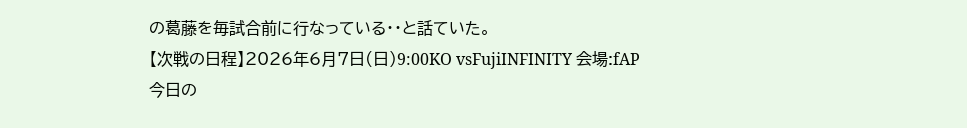の葛藤を毎試合前に行なっている・・と話ていた。
【次戦の日程】2026年6月7日(日)9:00KO vsFujiINFINITY 会場:fAP
今日の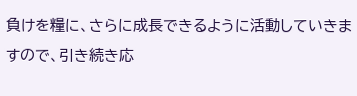負けを糧に、さらに成長できるように活動していきますので、引き続き応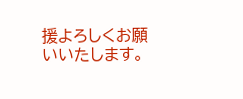援よろしくお願いいたします。